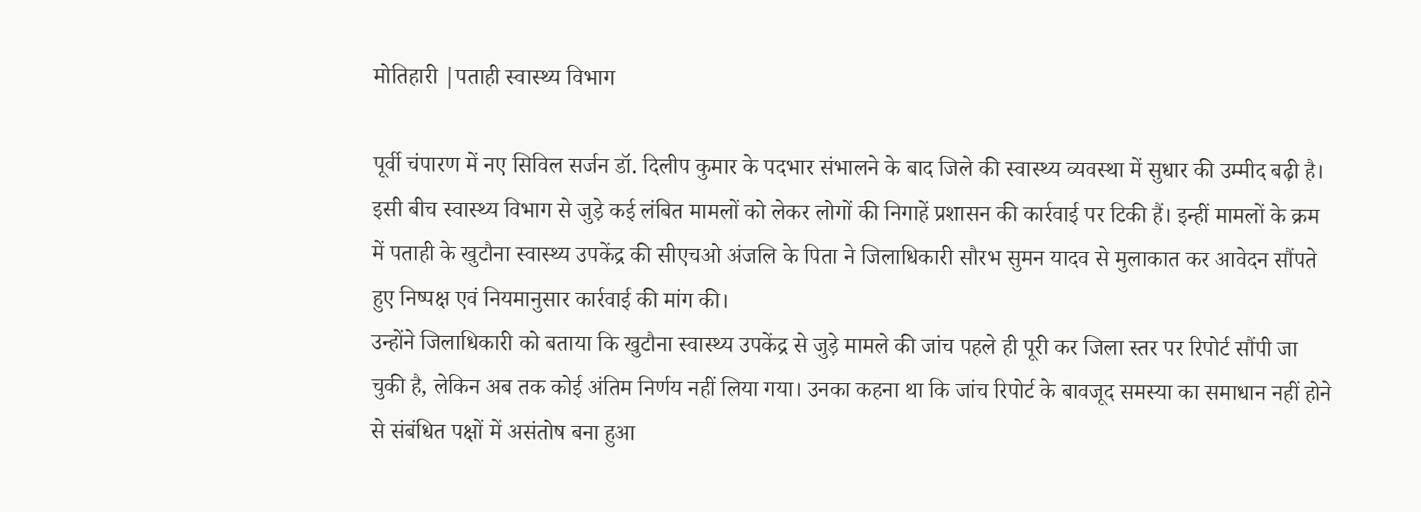मोतिहारी |पताही स्वास्थ्य विभाग

पूर्वी चंपारण में नए सिविल सर्जन डॉ. दिलीप कुमार के पदभार संभालने के बाद जिले की स्वास्थ्य व्यवस्था में सुधार की उम्मीद बढ़ी है। इसी बीच स्वास्थ्य विभाग से जुड़े कई लंबित मामलों को लेकर लोगों की निगाहें प्रशासन की कार्रवाई पर टिकी हैं। इन्हीं मामलों के क्रम में पताही के खुटौना स्वास्थ्य उपकेंद्र की सीएचओ अंजलि के पिता ने जिलाधिकारी सौरभ सुमन यादव से मुलाकात कर आवेदन सौंपते हुए निष्पक्ष एवं नियमानुसार कार्रवाई की मांग की।
उन्होंने जिलाधिकारी को बताया कि खुटौना स्वास्थ्य उपकेंद्र से जुड़े मामले की जांच पहले ही पूरी कर जिला स्तर पर रिपोर्ट सौंपी जा चुकी है, लेकिन अब तक कोई अंतिम निर्णय नहीं लिया गया। उनका कहना था कि जांच रिपोर्ट के बावजूद समस्या का समाधान नहीं होने से संबंधित पक्षों में असंतोष बना हुआ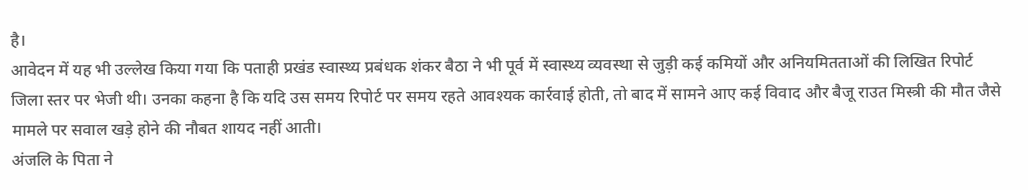है।
आवेदन में यह भी उल्लेख किया गया कि पताही प्रखंड स्वास्थ्य प्रबंधक शंकर बैठा ने भी पूर्व में स्वास्थ्य व्यवस्था से जुड़ी कई कमियों और अनियमितताओं की लिखित रिपोर्ट जिला स्तर पर भेजी थी। उनका कहना है कि यदि उस समय रिपोर्ट पर समय रहते आवश्यक कार्रवाई होती, तो बाद में सामने आए कई विवाद और बैजू राउत मिस्त्री की मौत जैसे मामले पर सवाल खड़े होने की नौबत शायद नहीं आती।
अंजलि के पिता ने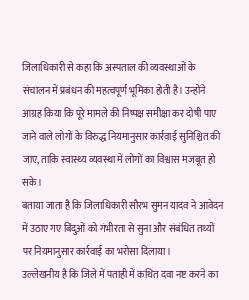जिलाधिकारी से कहा कि अस्पताल की व्यवस्थाओं के संचालन में प्रबंधन की महत्वपूर्ण भूमिका होती है। उन्होंने आग्रह किया कि पूरे मामले की निष्पक्ष समीक्षा कर दोषी पाए जाने वाले लोगों के विरुद्ध नियमानुसार कार्रवाई सुनिश्चित की जाए, ताकि स्वास्थ्य व्यवस्था में लोगों का विश्वास मजबूत हो सके।
बताया जाता है कि जिलाधिकारी सौरभ सुमन यादव ने आवेदन में उठाए गए बिंदुओं को गंभीरता से सुना और संबंधित तथ्यों पर नियमानुसार कार्रवाई का भरोसा दिलाया।
उल्लेखनीय है कि जिले में पताही में कथित दवा नष्ट करने का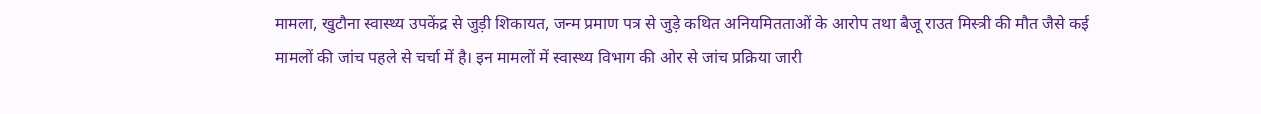मामला, खुटौना स्वास्थ्य उपकेंद्र से जुड़ी शिकायत, जन्म प्रमाण पत्र से जुड़े कथित अनियमितताओं के आरोप तथा बैजू राउत मिस्त्री की मौत जैसे कई मामलों की जांच पहले से चर्चा में है। इन मामलों में स्वास्थ्य विभाग की ओर से जांच प्रक्रिया जारी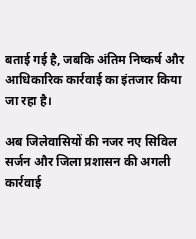बताई गई है, जबकि अंतिम निष्कर्ष और आधिकारिक कार्रवाई का इंतजार किया जा रहा है।

अब जिलेवासियों की नजर नए सिविल सर्जन और जिला प्रशासन की अगली कार्रवाई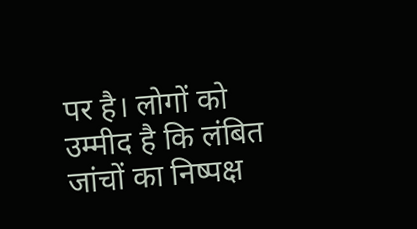पर है। लोगों को उम्मीद है कि लंबित जांचों का निष्पक्ष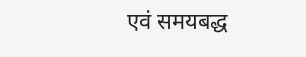एवं समयबद्ध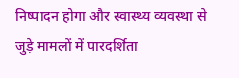निष्पादन होगा और स्वास्थ्य व्यवस्था से जुड़े मामलों में पारदर्शिता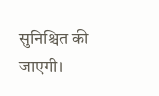सुनिश्चित की जाएगी।